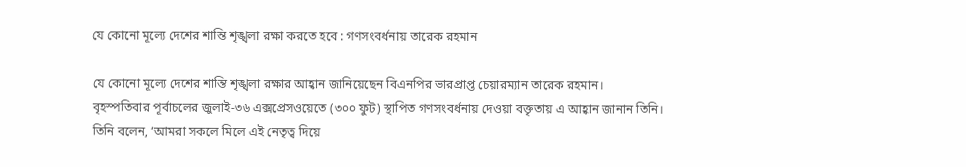যে কোনো মূল্যে দেশের শান্তি শৃঙ্খলা রক্ষা করতে হবে : গণসংবর্ধনায় তারেক রহমান

যে কোনো মূল্যে দেশের শান্তি শৃঙ্খলা রক্ষার আহ্বান জানিয়েছেন বিএনপির ভারপ্রাপ্ত চেয়ারম্যান তারেক রহমান।
বৃহস্পতিবার পূর্বাচলের জুলাই-৩৬ এক্সপ্রেসওয়েতে (৩০০ ফুট) স্থাপিত গণসংবর্ধনায় দেওয়া বক্তৃতায় এ আহ্বান জানান তিনি।
তিনি বলেন, ‘আমরা সকলে মিলে এই নেতৃত্ব দিয়ে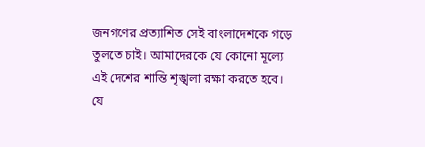জনগণের প্রত্যাশিত সেই বাংলাদেশকে গড়ে তুলতে চাই। আমাদেরকে যে কোনো মূল্যে এই দেশের শান্তি শৃঙ্খলা রক্ষা করতে হবে। যে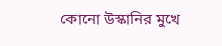কোনো উস্কানির মুখে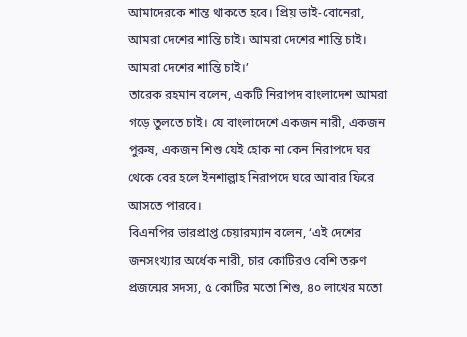আমাদেরকে শান্ত থাকতে হবে। প্রিয় ভাই-বোনেরা, আমরা দেশের শান্তি চাই। আমরা দেশের শান্তি চাই। আমরা দেশের শান্তি চাই।’
তারেক রহমান বলেন, একটি নিরাপদ বাংলাদেশ আমরা গড়ে তুলতে চাই। যে বাংলাদেশে একজন নারী, একজন পুরুষ, একজন শিশু যেই হোক না কেন নিরাপদে ঘর থেকে বের হলে ইনশাল্লাহ নিরাপদে ঘরে আবার ফিরে আসতে পারবে।
বিএনপির ভারপ্রাপ্ত চেয়ারম্যান বলেন, ‘এই দেশের জনসংখ্যার অর্ধেক নারী, চার কোটিরও বেশি তরুণ প্রজন্মের সদস্য, ৫ কোটির মতো শিশু, ৪০ লাখের মতো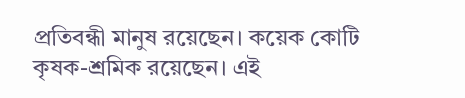প্রতিবন্ধী মানুষ রয়েছেন। কয়েক কোটি কৃষক-শ্রমিক রয়েছেন। এই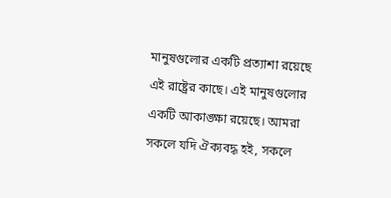মানুষগুলোর একটি প্রত্যাশা রয়েছে এই রাষ্ট্রের কাছে। এই মানুষগুলোর একটি আকাঙ্ক্ষা রয়েছে। আমরা সকলে যদি ঐক্যবদ্ধ হই, সকলে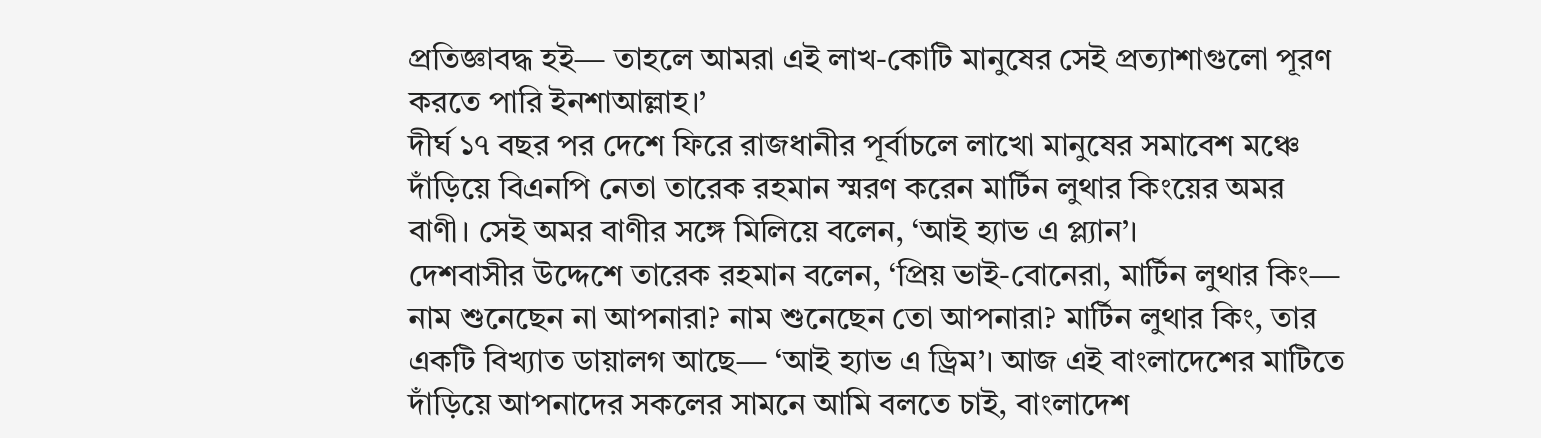প্রতিজ্ঞাবদ্ধ হই— তাহলে আমরা এই লাখ-কোটি মানুষের সেই প্রত্যাশাগুলো পূরণ করতে পারি ইনশাআল্লাহ।’
দীর্ঘ ১৭ বছর পর দেশে ফিরে রাজধানীর পূর্বাচলে লাখো মানুষের সমাবেশ মঞ্চে দাঁড়িয়ে বিএনপি নেতা তারেক রহমান স্মরণ করেন মার্টিন লুথার কিংয়ের অমর বাণী। সেই অমর বাণীর সঙ্গে মিলিয়ে বলেন, ‘আই হ্যাভ এ প্ল্যান’।
দেশবাসীর উদ্দেশে তারেক রহমান বলেন, ‘প্রিয় ভাই-বোনেরা, মার্টিন লুথার কিং— নাম শুনেছেন না আপনারা? নাম শুনেছেন তো আপনারা? মার্টিন লুথার কিং, তার একটি বিখ্যাত ডায়ালগ আছে— ‘আই হ্যাভ এ ড্রিম’। আজ এই বাংলাদেশের মাটিতে দাঁড়িয়ে আপনাদের সকলের সামনে আমি বলতে চাই, বাংলাদেশ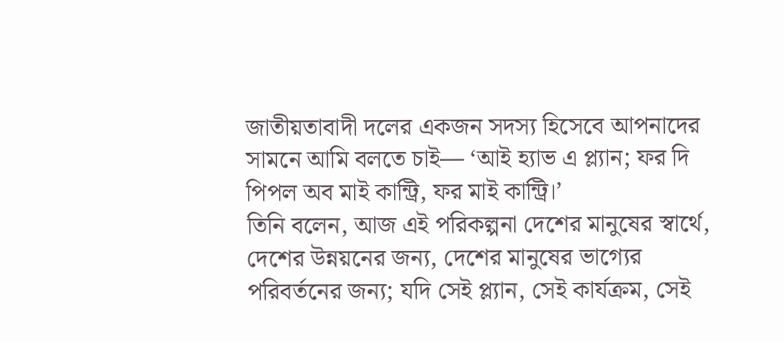জাতীয়তাবাদী দলের একজন সদস্য হিসেবে আপনাদের সামনে আমি বলতে চাই— ‘আই হ্যাভ এ প্ল্যান; ফর দি পিপল অব মাই কান্ট্রি, ফর মাই কান্ট্রি।’
তিনি বলেন, আজ এই পরিকল্পনা দেশের মানুষের স্বার্থে, দেশের উন্নয়নের জন্য, দেশের মানুষের ভাগ্যের পরিবর্তনের জন্য; যদি সেই প্ল্যান, সেই কার্যক্রম, সেই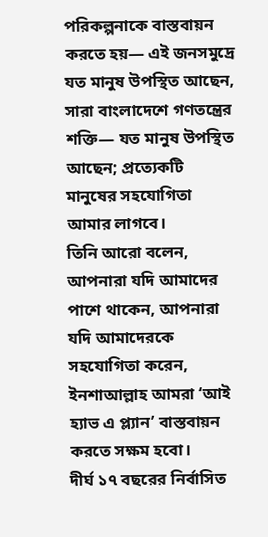পরিকল্পনাকে বাস্তবায়ন করতে হয়— এই জনসমুদ্রে যত মানুষ উপস্থিত আছেন, সারা বাংলাদেশে গণতন্ত্রের শক্তি— যত মানুষ উপস্থিত আছেন; প্রত্যেকটি মানুষের সহযোগিতা আমার লাগবে।
তিনি আরো বলেন, আপনারা যদি আমাদের পাশে থাকেন, আপনারা যদি আমাদেরকে সহযোগিতা করেন, ইনশাআল্লাহ আমরা ‘আই হ্যাভ এ প্ল্যান’ বাস্তবায়ন করতে সক্ষম হবো।
দীর্ঘ ১৭ বছরের নির্বাসিত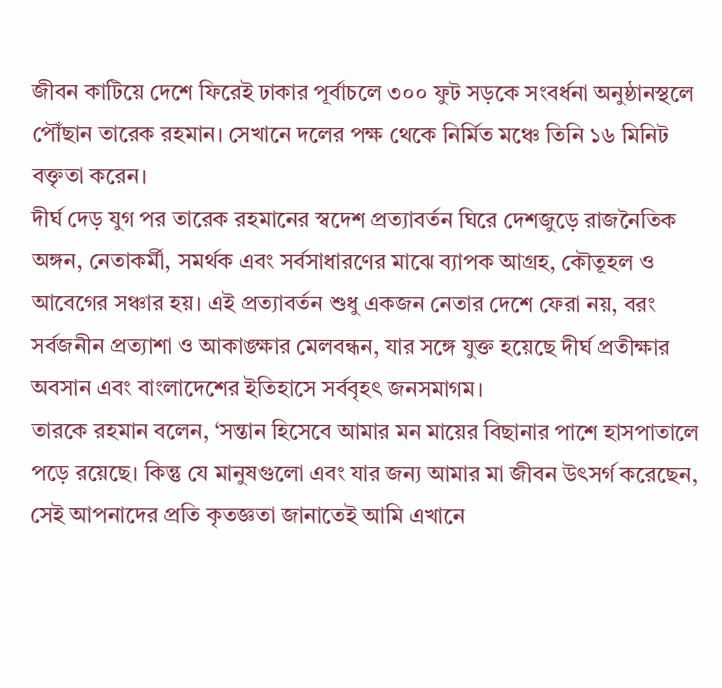জীবন কাটিয়ে দেশে ফিরেই ঢাকার পূর্বাচলে ৩০০ ফুট সড়কে সংবর্ধনা অনুষ্ঠানস্থলে পৌঁছান তারেক রহমান। সেখানে দলের পক্ষ থেকে নির্মিত মঞ্চে তিনি ১৬ মিনিট বক্তৃতা করেন।
দীর্ঘ দেড় যুগ পর তারেক রহমানের স্বদেশ প্রত্যাবর্তন ঘিরে দেশজুড়ে রাজনৈতিক অঙ্গন, নেতাকর্মী, সমর্থক এবং সর্বসাধারণের মাঝে ব্যাপক আগ্রহ, কৌতূহল ও আবেগের সঞ্চার হয়। এই প্রত্যাবর্তন শুধু একজন নেতার দেশে ফেরা নয়, বরং সর্বজনীন প্রত্যাশা ও আকাঙ্ক্ষার মেলবন্ধন, যার সঙ্গে যুক্ত হয়েছে দীর্ঘ প্রতীক্ষার অবসান এবং বাংলাদেশের ইতিহাসে সর্ববৃহৎ জনসমাগম।
তারকে রহমান বলেন, ‘সন্তান হিসেবে আমার মন মায়ের বিছানার পাশে হাসপাতালে পড়ে রয়েছে। কিন্তু যে মানুষগুলো এবং যার জন্য আমার মা জীবন উৎসর্গ করেছেন, সেই আপনাদের প্রতি কৃতজ্ঞতা জানাতেই আমি এখানে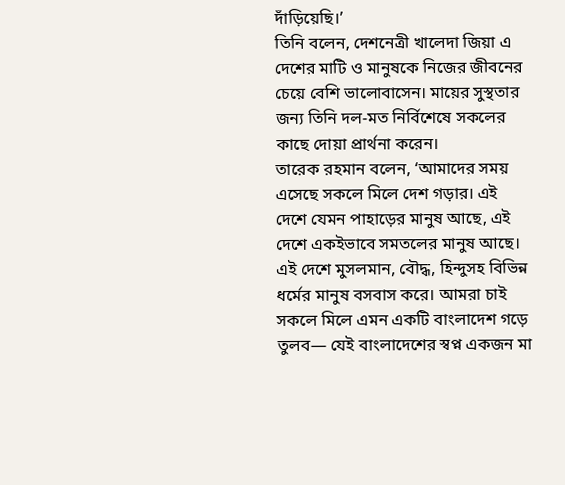দাঁড়িয়েছি।’
তিনি বলেন, দেশনেত্রী খালেদা জিয়া এ দেশের মাটি ও মানুষকে নিজের জীবনের চেয়ে বেশি ভালোবাসেন। মায়ের সুস্থতার জন্য তিনি দল-মত নির্বিশেষে সকলের কাছে দোয়া প্রার্থনা করেন।
তারেক রহমান বলেন, ‘আমাদের সময় এসেছে সকলে মিলে দেশ গড়ার। এই দেশে যেমন পাহাড়ের মানুষ আছে, এই দেশে একইভাবে সমতলের মানুষ আছে। এই দেশে মুসলমান, বৌদ্ধ, হিন্দুসহ বিভিন্ন ধর্মের মানুষ বসবাস করে। আমরা চাই সকলে মিলে এমন একটি বাংলাদেশ গড়ে তুলব— যেই বাংলাদেশের স্বপ্ন একজন মা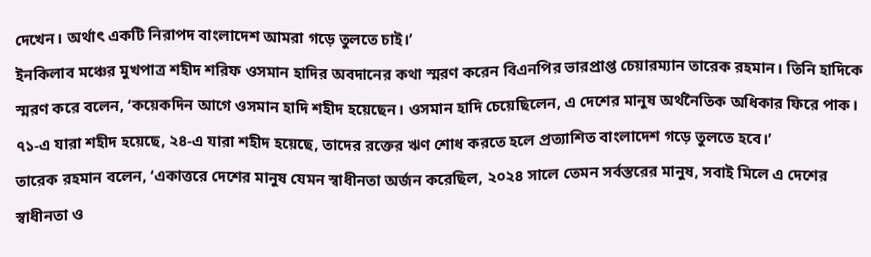দেখেন। অর্থাৎ একটি নিরাপদ বাংলাদেশ আমরা গড়ে তুলতে চাই।’
ইনকিলাব মঞ্চের মুখপাত্র শহীদ শরিফ ওসমান হাদির অবদানের কথা স্মরণ করেন বিএনপির ভারপ্রাপ্ত চেয়ারম্যান তারেক রহমান। তিনি হাদিকে স্মরণ করে বলেন, ‘কয়েকদিন আগে ওসমান হাদি শহীদ হয়েছেন। ওসমান হাদি চেয়েছিলেন, এ দেশের মানুষ অর্থনৈতিক অধিকার ফিরে পাক। ৭১-এ যারা শহীদ হয়েছে, ২৪-এ যারা শহীদ হয়েছে, তাদের রক্তের ঋণ শোধ করতে হলে প্রত্যাশিত বাংলাদেশ গড়ে তুলতে হবে।’
তারেক রহমান বলেন, ‘একাত্তরে দেশের মানুষ যেমন স্বাধীনতা অর্জন করেছিল, ২০২৪ সালে তেমন সর্বস্তরের মানুষ, সবাই মিলে এ দেশের স্বাধীনতা ও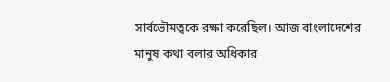সার্বভৌমত্বকে রক্ষা করেছিল। আজ বাংলাদেশের মানুষ কথা বলার অধিকার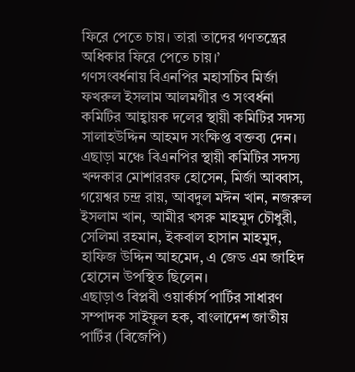ফিরে পেতে চায়। তারা তাদের গণতন্ত্রের অধিকার ফিরে পেতে চায়।’
গণসংবর্ধনায় বিএনপির মহাসচিব মির্জা ফখরুল ইসলাম আলমগীর ও সংবর্ধনা কমিটির আহ্বায়ক দলের স্থায়ী কমিটির সদস্য সালাহউদ্দিন আহমদ সংক্ষিপ্ত বক্তব্য দেন। এছাড়া মঞ্চে বিএনপির স্থায়ী কমিটির সদস্য খন্দকার মোশাররফ হোসেন, মির্জা আব্বাস, গয়েশ্বর চন্দ্র রায়, আবদুল মঈন খান, নজরুল ইসলাম খান, আমীর খসরু মাহমুদ চৌধুরী, সেলিমা রহমান, ইকবাল হাসান মাহমুদ, হাফিজ উদ্দিন আহমেদ, এ জেড এম জাহিদ হোসেন উপস্থিত ছিলেন।
এছাড়াও বিপ্লবী ওয়ার্কার্স পার্টির সাধারণ সম্পাদক সাইফুল হক, বাংলাদেশ জাতীয় পার্টির (বিজেপি)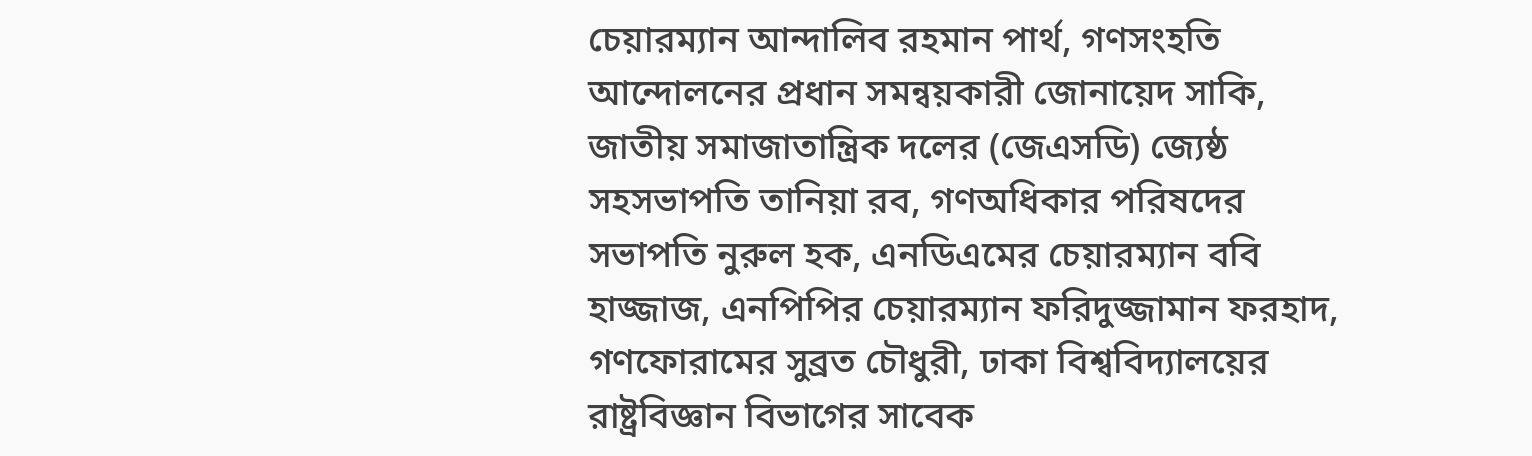চেয়ারম্যান আন্দালিব রহমান পার্থ, গণসংহতি আন্দোলনের প্রধান সমন্বয়কারী জোনায়েদ সাকি, জাতীয় সমাজাতান্ত্রিক দলের (জেএসডি) জ্যেষ্ঠ সহসভাপতি তানিয়া রব, গণঅধিকার পরিষদের সভাপতি নুরুল হক, এনডিএমের চেয়ারম্যান ববি হাজ্জাজ, এনপিপির চেয়ারম্যান ফরিদুজ্জামান ফরহাদ, গণফোরামের সুব্রত চৌধুরী, ঢাকা বিশ্ববিদ্যালয়ের রাষ্ট্রবিজ্ঞান বিভাগের সাবেক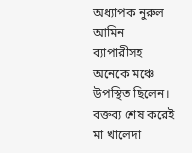অধ্যাপক নুরুল আমিন ব্যাপারীসহ অনেকে মঞ্চে উপস্থিত ছিলেন।
বক্তব্য শেষ করেই মা খালেদা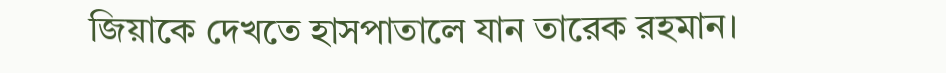জিয়াকে দেখতে হাসপাতালে যান তারেক রহমান।